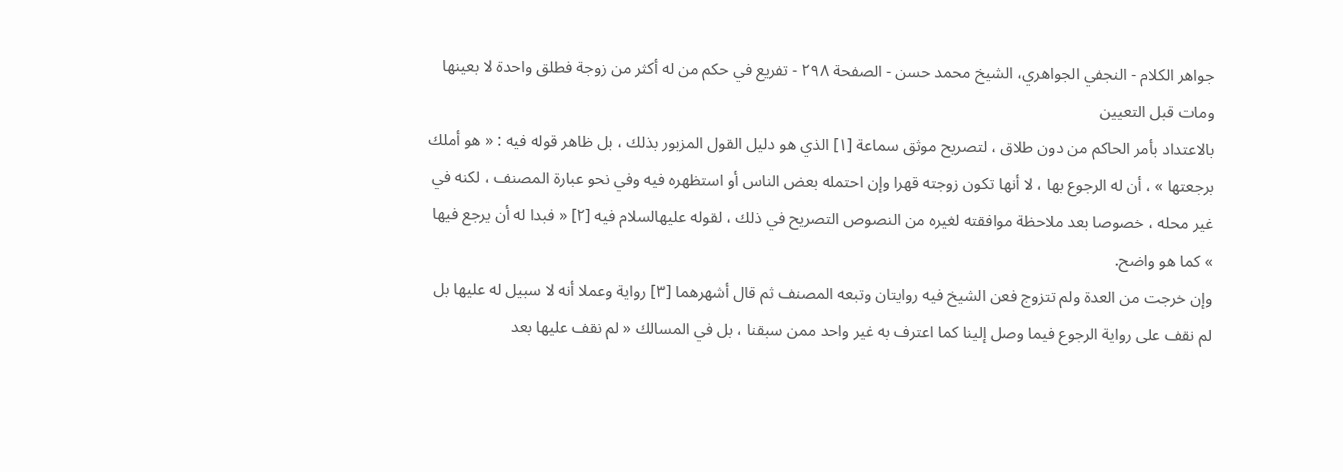جواهر الكلام - النجفي الجواهري، الشيخ محمد حسن - الصفحة ٢٩٨ - تفريع في حكم من له أكثر من زوجة فطلق واحدة لا بعينها ومات قبل التعيين
بالاعتداد بأمر الحاكم من دون طلاق ، لتصريح موثق سماعة [١] الذي هو دليل القول المزبور بذلك ، بل ظاهر قوله فيه : « هو أملك برجعتها » ، أن له الرجوع بها ، لا أنها تكون زوجته قهرا وإن احتمله بعض الناس أو استظهره فيه وفي نحو عبارة المصنف ، لكنه في غير محله ، خصوصا بعد ملاحظة موافقته لغيره من النصوص التصريح في ذلك ، لقوله عليهالسلام فيه [٢] « فبدا له أن يرجع فيها » كما هو واضح.
وإن خرجت من العدة ولم تتزوج فعن الشيخ فيه روايتان وتبعه المصنف ثم قال أشهرهما [٣] رواية وعملا أنه لا سبيل له عليها بل لم نقف على رواية الرجوع فيما وصل إلينا كما اعترف به غير واحد ممن سبقنا ، بل في المسالك « لم نقف عليها بعد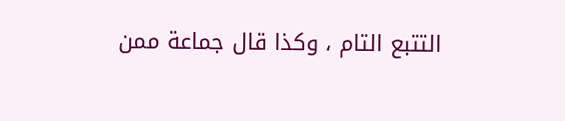التتبع التام ، وكذا قال جماعة ممن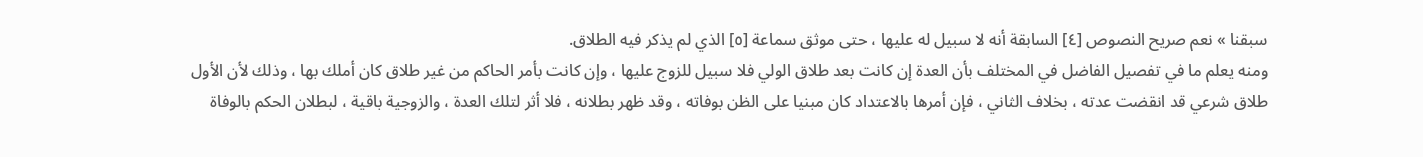سبقنا » نعم صريح النصوص [٤] السابقة أنه لا سبيل له عليها ، حتى موثق سماعة [٥] الذي لم يذكر فيه الطلاق.
ومنه يعلم ما في تفصيل الفاضل في المختلف بأن العدة إن كانت بعد طلاق الولي فلا سبيل للزوج عليها ، وإن كانت بأمر الحاكم من غير طلاق كان أملك بها ، وذلك لأن الأول طلاق شرعي قد انقضت عدته ، بخلاف الثاني ، فإن أمرها بالاعتداد كان مبنيا على الظن بوفاته ، وقد ظهر بطلانه ، فلا أثر لتلك العدة ، والزوجية باقية ، لبطلان الحكم بالوفاة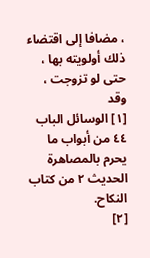، مضافا إلى اقتضاء ذلك أولويته بها ، حتى لو تزوجت ، وقد
[١] الوسائل الباب ٤٤ من أبواب ما يحرم بالمصاهرة الحديث ٢ من كتاب النكاح.
[٢]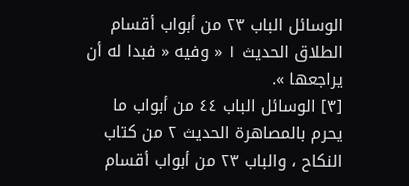الوسائل الباب ٢٣ من أبواب أقسام الطلاق الحديث ١ « وفيه « فبدا له أن يراجعها ».
[٣] الوسائل الباب ٤٤ من أبواب ما يحرم بالمصاهرة الحديث ٢ من كتاب النكاح ، والباب ٢٣ من أبواب أقسام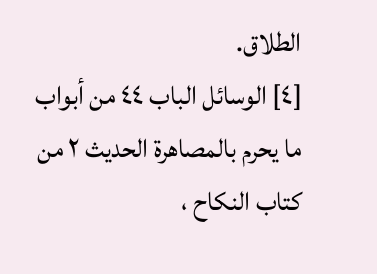الطلاق.
[٤] الوسائل الباب ٤٤ من أبواب ما يحرم بالمصاهرة الحديث ٢ من كتاب النكاح ،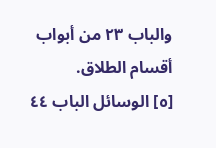والباب ٢٣ من أبواب أقسام الطلاق.
[٥] الوسائل الباب ٤٤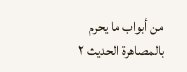من أبواب ما يحرم بالمصاهرة الحديث ٢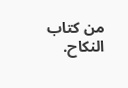من كتاب النكاح.